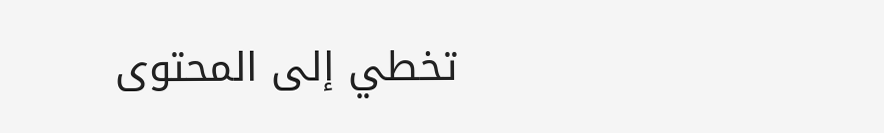تخطي إلى المحتوى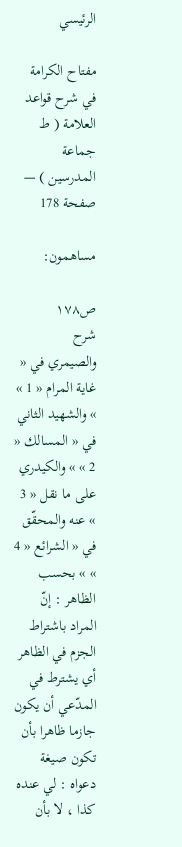الرئيسي

مفتاح الكرامة في شرح قواعد العلامة ( ط جماعة المدرسين ) — صفحة 178

مساهمون:

ص١٧٨
شرح
والصيمري في « غاية المرام « 1 » » والشهيد الثاني في « المسالك « 2 » » والكيدري على ما نقل « 3 » عنه والمحقّق في « الشرائع « 4 » » بحسب الظاهر : إنّ المراد باشتراط الجزم في الظاهر أي يشترط في المدّعي أن يكون جازما ظاهرا بأن تكون صيغة دعواه : لي عنده كذا ، لا بأن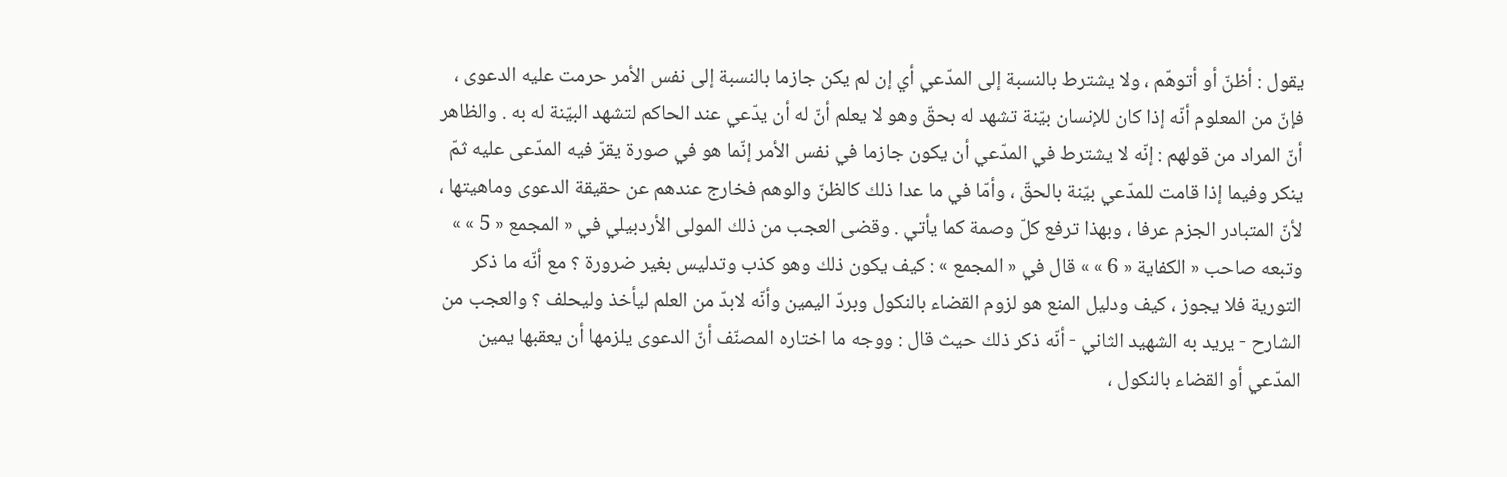يقول : أظنّ أو أتوهّم ، ولا يشترط بالنسبة إلى المدّعي أي إن لم يكن جازما بالنسبة إلى نفس الأمر حرمت عليه الدعوى ، فإنّ من المعلوم أنّه إذا كان للإنسان بيّنة تشهد له بحقّ وهو لا يعلم أنّ له أن يدّعي عند الحاكم لتشهد البيّنة له به . والظاهر أنّ المراد من قولهم : إنّه لا يشترط في المدّعي أن يكون جازما في نفس الأمر إنّما هو في صورة يقرّ فيه المدّعى عليه ثمّ ينكر وفيما إذا قامت للمدّعي بيّنة بالحقّ ، وأمّا في ما عدا ذلك كالظنّ والوهم فخارج عندهم عن حقيقة الدعوى وماهيتها ، لأنّ المتبادر الجزم عرفا ، وبهذا ترفع كلّ وصمة كما يأتي . وقضى العجب من ذلك المولى الأردبيلي في « المجمع « 5 » » وتبعه صاحب « الكفاية « 6 » » قال في « المجمع » : كيف يكون ذلك وهو كذب وتدليس بغير ضرورة ؟ مع أنّه ما ذكر التورية فلا يجوز ، كيف ودليل المنع هو لزوم القضاء بالنكول وبردّ اليمين وأنّه لابدّ من العلم ليأخذ وليحلف ؟ والعجب من الشارح - يريد به الشهيد الثاني - أنّه ذكر ذلك حيث قال : ووجه ما اختاره المصنّف أنّ الدعوى يلزمها أن يعقبها يمين المدّعي أو القضاء بالنكول ،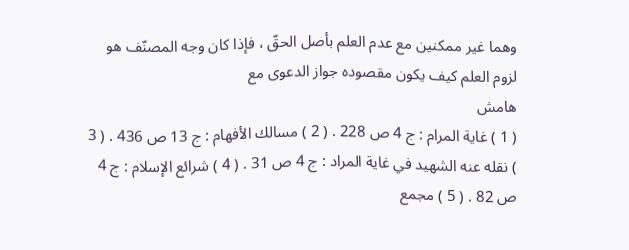وهما غير ممكنين مع عدم العلم بأصل الحقّ ، فإذا كان وجه المصنّف هو لزوم العلم كيف يكون مقصوده جواز الدعوى مع
هامش
( 1 ) غاية المرام : ج 4 ص 228 . ( 2 ) مسالك الأفهام : ج 13 ص 436 . ( 3 ) نقله عنه الشهيد في غاية المراد : ج 4 ص 31 . ( 4 ) شرائع الإسلام : ج 4 ص 82 . ( 5 ) مجمع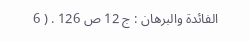الفائدة والبرهان : ج 12 ص 126 . ( 6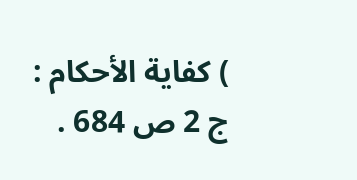) كفاية الأحكام : ج 2 ص 684 .